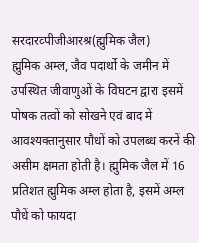सरदारव्पीजीआरश्र(ह्मुमिक जैल)
ह्मुमिक अम्ल, जैव पदार्थो के जमीन में उपस्थित जीवाणुओं के विघटन द्वारा इसमें पोषक तत्वों को सोखने एवं बाद में आवश्यक्तानुसार पौधों को उपलब्ध करनें की असीम क्षमता होती है। ह्मुमिक जैल में 16 प्रतिशत ह्मुमिक अम्ल होता है, इसमें अम्ल पौधें को फायदा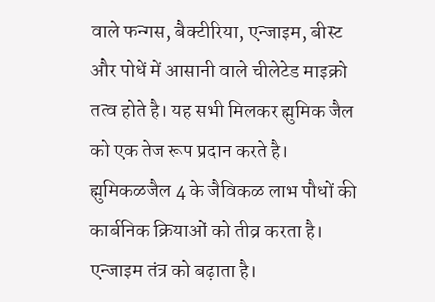वाले फन्गस, बैक्टीरिया, एन्जाइम, बीस्ट और पोधें में आसानी वाले चीलेटेड माइक्रो तत्व होते है। यह सभी मिलकर ह्मुमिक जैल को एक तेज रूप प्रदान करते है। ह्मुमिकळजैल 4 के जैविकळ लाभ पौधों की कार्बनिक क्रियाओं को तीव्र करता है। एन्जाइम तंत्र को बढ़ाता है।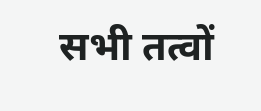सभी तत्वों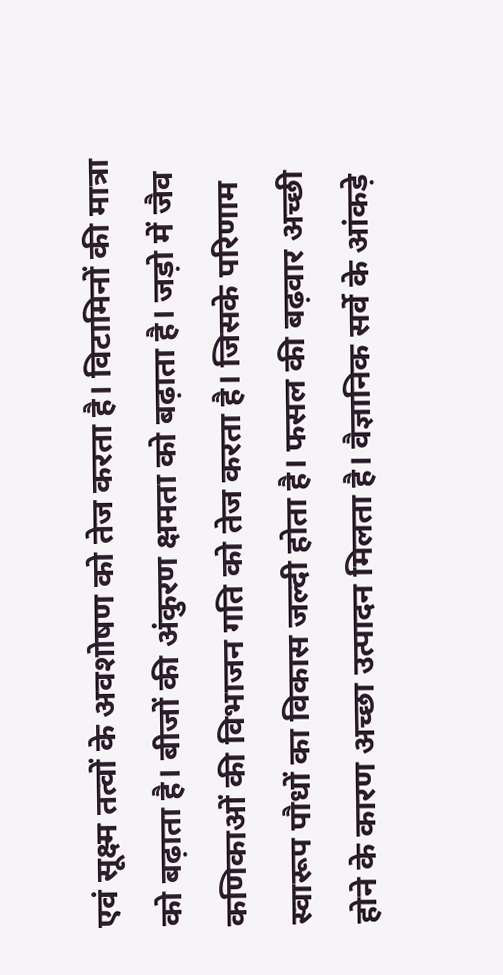एवं सूक्ष्म तत्वों के अवशोषण को तेज करता है। विटामिनों की मात्रा को बढ़ाता है। बीजों की अंकुरण क्षमता को बढ़ाता है। जड़ो में जैव कणिकाओं की विभाजन गति को तेज करता है। जिसके परिणाम स्वारूप पौधों का विकास जल्दी होता है। फसल की बढ़वार अच्छी होने के कारण अच्छा उत्पादन मिलता है। वैज्ञानिक सर्वे के आंकड़े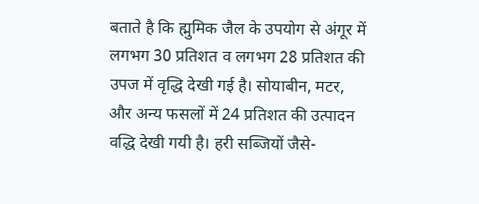बताते है कि ह्मुमिक जैल के उपयोग से अंगूर में लगभग 30 प्रतिशत व लगभग 28 प्रतिशत की उपज में वृद्धि देखी गई है। सोयाबीन, मटर, और अन्य फसलों में 24 प्रतिशत की उत्पादन वद्धि देखी गयी है। हरी सब्जियों जैसे-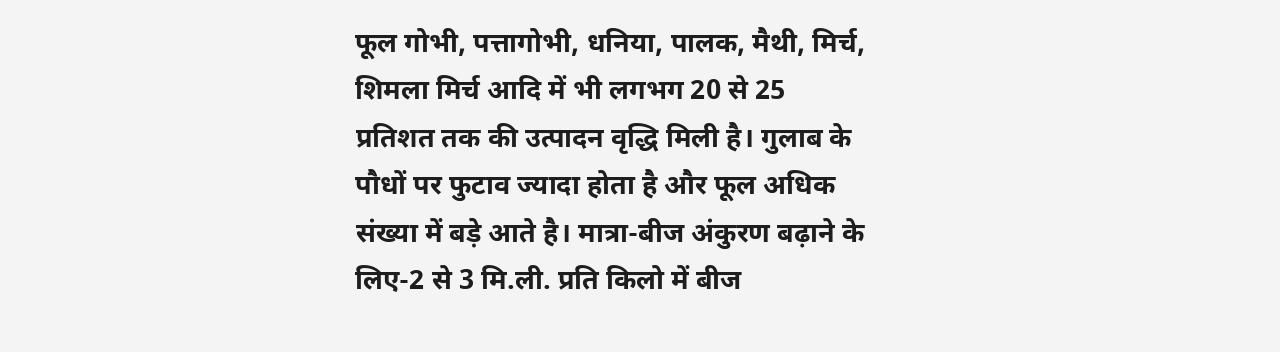फूल गोभी, पत्तागोभी, धनिया, पालक, मैथी, मिर्च, शिमला मिर्च आदि में भी लगभग 20 से 25 प्रतिशत तक की उत्पादन वृद्धि मिली है। गुलाब के पौधों पर फुटाव ज्यादा होता है और फूल अधिक संख्या में बड़े आते है। मात्रा-बीज अंकुरण बढ़ाने के लिए-2 से 3 मि.ली. प्रति किलो में बीज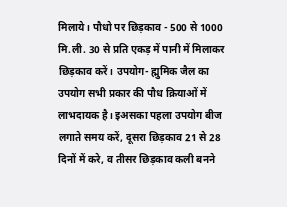मिलाये। पौधो पर छिड़काव - 500 से 1000 मि.ली. 30 से प्रति एकड़ में पानी में मिलाकर छिड़काव करें। उपयोग- ह्मुमिक जैल का उपयोग सभी प्रकार की पौध क्रियाओं में लाभदायक है। इअसका पहला उपयोग बीज लगाते समय करें, दूसरा छिड़काव 21 से 28 दिनों में करे, व तीसर छिड़काव कली बनने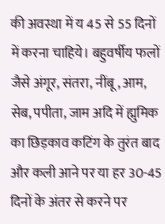की अवस्था में य 45 से 55 दिनों में करना चाहिये। बहुवर्षीय फलों जैसे अंगूर, संतरा, नींबू, आम, सेब, पपीता, जाम अदि में ह्मुमिक का छिड़काव कटिंग के तुरंत बाद और कली आने पर या हर 30-45 दिनों के अंतर से करने पर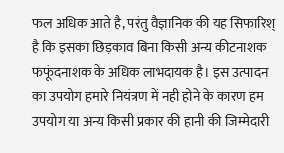फल अधिक आते है, परंतु वैज्ञानिक की यह सिफारिश् है कि इसका छिड़काव बिना किसी अन्य कीटनाशक फफूंदनाशक के अधिक लाभदायक है। इस उत्पादन का उपयोग हमारे नियंत्रण में नही होने के कारण हम उपयोग या अन्य किसी प्रकार की हानी की जिम्मेदारी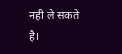नही ले सकते है।